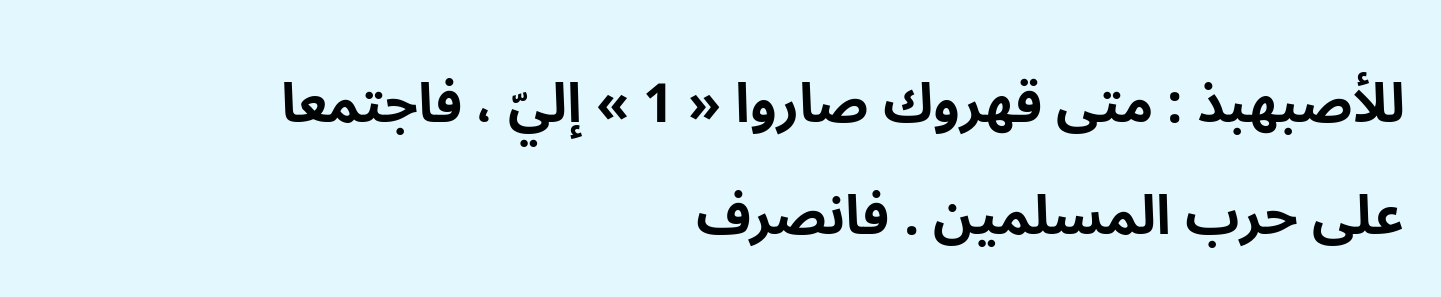للأصبهبذ : متى قهروك صاروا « 1 » إليّ ، فاجتمعا على حرب المسلمين . فانصرف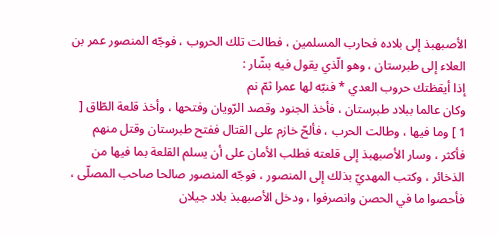الأصبهبذ إلى بلاده فحارب المسلمين ، فطالت تلك الحروب ، فوجّه المنصور عمر بن العلاء إلى طبرستان ، وهو الّذي يقول فيه بشّار :
إذا أيقظتك حروب العدي * فنبّه لها عمرا ثمّ نم
وكان عالما ببلاد طبرستان ، فأخذ الجنود وقصد الرّويان وفتحها ، وأخذ قلعة الطّاق [ 1 ] وما فيها ، وطالت الحرب ، فألحّ خازم على القتال ففتح طبرستان وقتل منهم فأكثر ، وسار الأصبهبذ إلى قلعته فطلب الأمان على أن يسلم القلعة بما فيها من الذخائر ، وكتب المهديّ بذلك إلى المنصور ، فوجّه المنصور صالحا صاحب المصلّى ، فأحصوا ما في الحصن وانصرفوا ، ودخل الأصبهبذ بلاد جيلان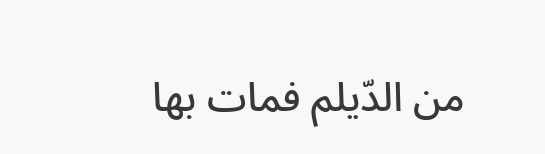من الدّيلم فمات بها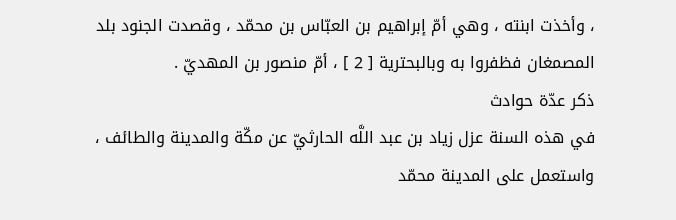، وأخذت ابنته ، وهي أمّ إبراهيم بن العبّاس بن محمّد ، وقصدت الجنود بلد المصمغان فظفروا به وبالبحترية [ 2 ] ، أمّ منصور بن المهديّ .
ذكر عدّة حوادث
في هذه السنة عزل زياد بن عبد اللَّه الحارثيّ عن مكّة والمدينة والطائف ، واستعمل على المدينة محمّد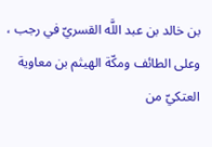بن خالد بن عبد اللَّه القسريّ في رجب ، وعلى الطائف ومكّة الهيثم بن معاوية العتكيّ من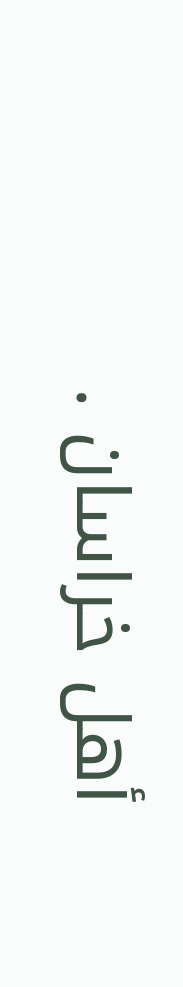أهل خراسان .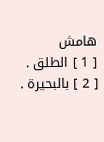هامش
[ 1 ] الطلق .
[ 2 ] بالبحيرة .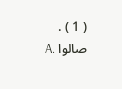( 1 ) . صالوا .A